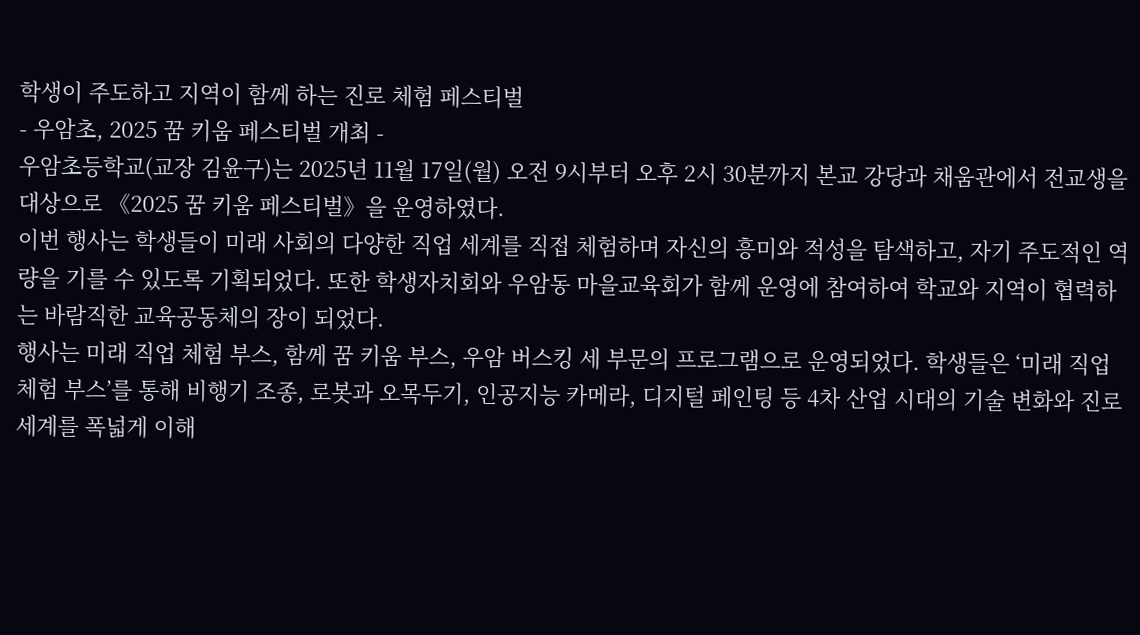학생이 주도하고 지역이 함께 하는 진로 체험 페스티벌
- 우암초, 2025 꿈 키움 페스티벌 개최 -
우암초등학교(교장 김윤구)는 2025년 11월 17일(월) 오전 9시부터 오후 2시 30분까지 본교 강당과 채움관에서 전교생을 대상으로 《2025 꿈 키움 페스티벌》을 운영하였다.
이번 행사는 학생들이 미래 사회의 다양한 직업 세계를 직접 체험하며 자신의 흥미와 적성을 탐색하고, 자기 주도적인 역량을 기를 수 있도록 기획되었다. 또한 학생자치회와 우암동 마을교육회가 함께 운영에 참여하여 학교와 지역이 협력하는 바람직한 교육공동체의 장이 되었다.
행사는 미래 직업 체험 부스, 함께 꿈 키움 부스, 우암 버스킹 세 부문의 프로그램으로 운영되었다. 학생들은 ‘미래 직업 체험 부스’를 통해 비행기 조종, 로봇과 오목두기, 인공지능 카메라, 디지털 페인팅 등 4차 산업 시대의 기술 변화와 진로 세계를 폭넓게 이해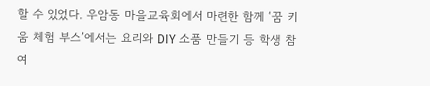할 수 있었다. 우암동 마을교육회에서 마련한 함께 ‘꿈 키움 체험 부스’에서는 요리와 DIY 소품 만들기 등 학생 참여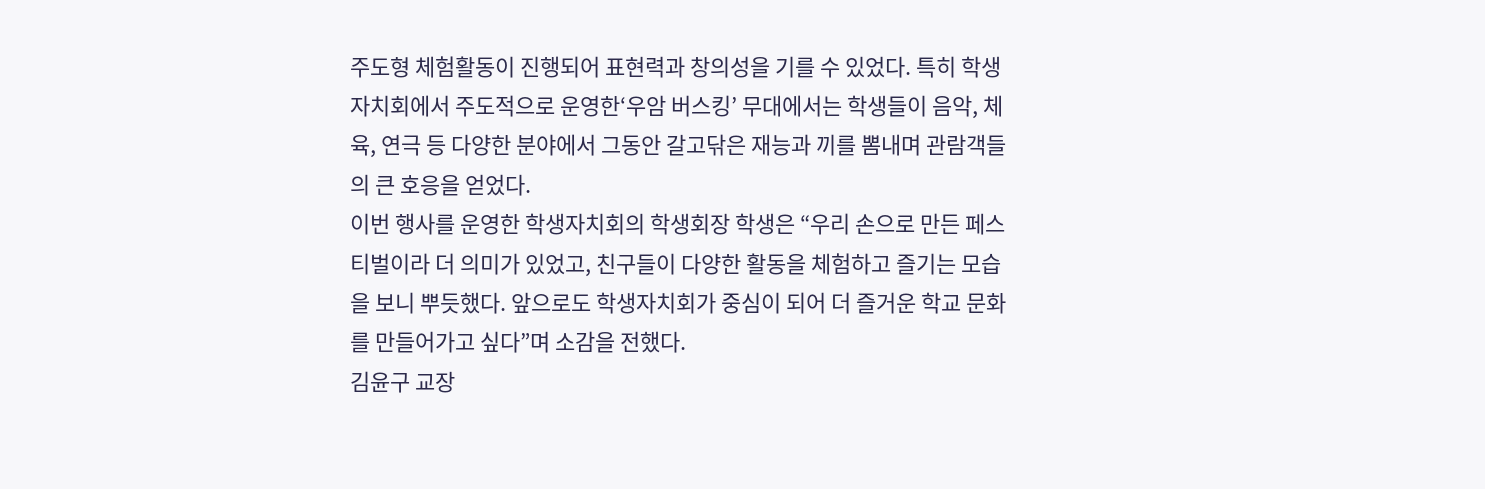주도형 체험활동이 진행되어 표현력과 창의성을 기를 수 있었다. 특히 학생자치회에서 주도적으로 운영한‘우암 버스킹’ 무대에서는 학생들이 음악, 체육, 연극 등 다양한 분야에서 그동안 갈고닦은 재능과 끼를 뽐내며 관람객들의 큰 호응을 얻었다.
이번 행사를 운영한 학생자치회의 학생회장 학생은 “우리 손으로 만든 페스티벌이라 더 의미가 있었고, 친구들이 다양한 활동을 체험하고 즐기는 모습을 보니 뿌듯했다. 앞으로도 학생자치회가 중심이 되어 더 즐거운 학교 문화를 만들어가고 싶다”며 소감을 전했다.
김윤구 교장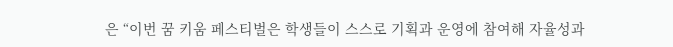은 “이번 꿈 키움 페스티벌은 학생들이 스스로 기획과 운영에 참여해 자율성과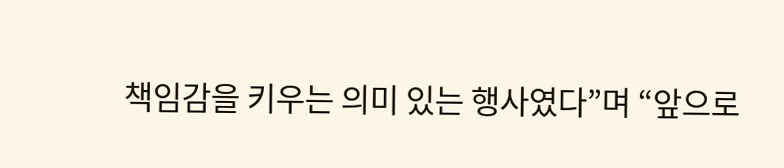책임감을 키우는 의미 있는 행사였다”며 “앞으로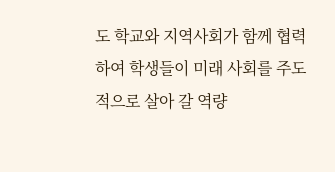도 학교와 지역사회가 함께 협력하여 학생들이 미래 사회를 주도적으로 살아 갈 역량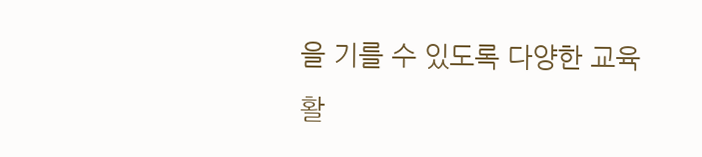을 기를 수 있도록 다양한 교육활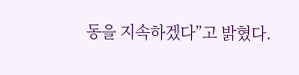동을 지속하겠다”고 밝혔다.